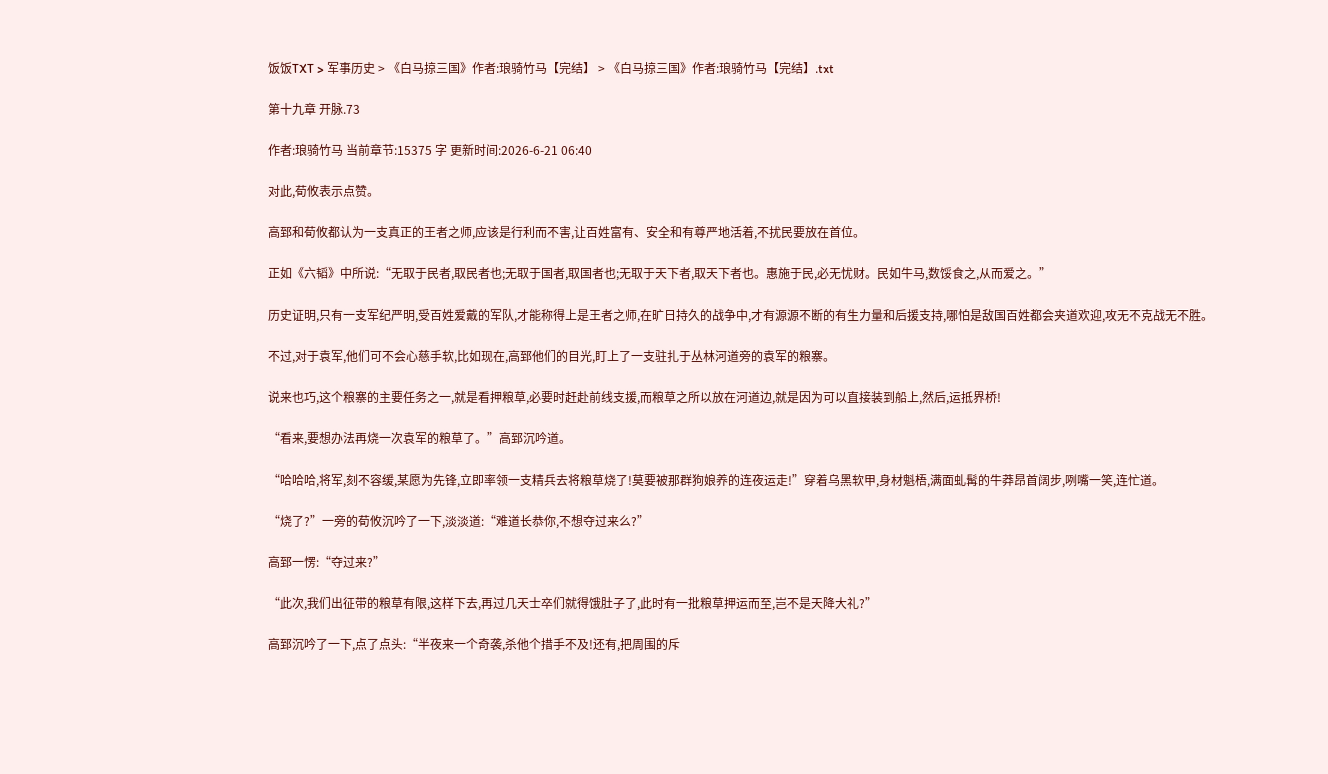饭饭TXT > 军事历史 > 《白马掠三国》作者:琅骑竹马【完结】 > 《白马掠三国》作者:琅骑竹马【完结】.txt

第十九章 开脉.73

作者:琅骑竹马 当前章节:15375 字 更新时间:2026-6-21 06:40

对此,荀攸表示点赞。

高郅和荀攸都认为一支真正的王者之师,应该是行利而不害,让百姓富有、安全和有尊严地活着,不扰民要放在首位。

正如《六韬》中所说:“无取于民者,取民者也;无取于国者,取国者也;无取于天下者,取天下者也。惠施于民,必无忧财。民如牛马,数馁食之,从而爱之。”

历史证明,只有一支军纪严明,受百姓爱戴的军队,才能称得上是王者之师,在旷日持久的战争中,才有源源不断的有生力量和后援支持,哪怕是敌国百姓都会夹道欢迎,攻无不克战无不胜。

不过,对于袁军,他们可不会心慈手软,比如现在,高郅他们的目光,盯上了一支驻扎于丛林河道旁的袁军的粮寨。

说来也巧,这个粮寨的主要任务之一,就是看押粮草,必要时赶赴前线支援,而粮草之所以放在河道边,就是因为可以直接装到船上,然后,运抵界桥!

“看来,要想办法再烧一次袁军的粮草了。”高郅沉吟道。

“哈哈哈,将军,刻不容缓,某愿为先锋,立即率领一支精兵去将粮草烧了!莫要被那群狗娘养的连夜运走!”穿着乌黑软甲,身材魁梧,满面虬髯的牛莽昂首阔步,咧嘴一笑,连忙道。

“烧了?”一旁的荀攸沉吟了一下,淡淡道:“难道长恭你,不想夺过来么?”

高郅一愣:“夺过来?”

“此次,我们出征带的粮草有限,这样下去,再过几天士卒们就得饿肚子了,此时有一批粮草押运而至,岂不是天降大礼?”

高郅沉吟了一下,点了点头:“半夜来一个奇袭,杀他个措手不及!还有,把周围的斥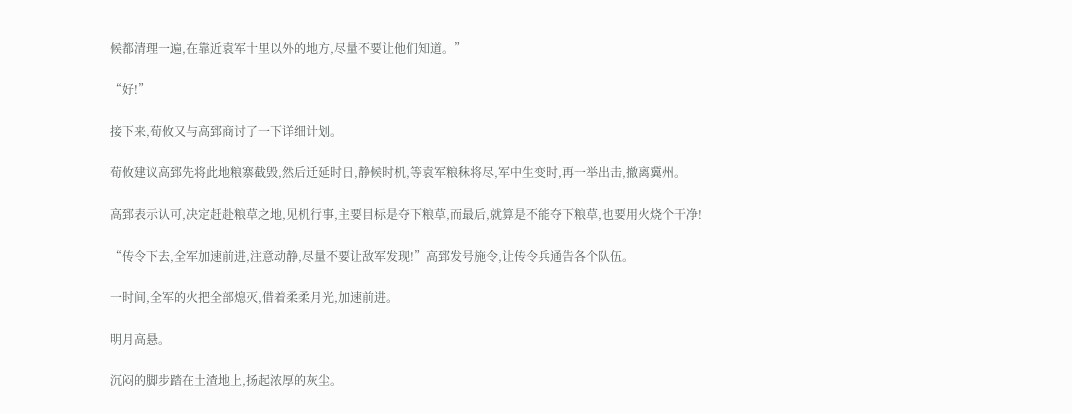候都清理一遍,在靠近袁军十里以外的地方,尽量不要让他们知道。”

“好!”

接下来,荀攸又与高郅商讨了一下详细计划。

荀攸建议高郅先将此地粮寨截毁,然后迁延时日,静候时机,等袁军粮秣将尽,军中生变时,再一举出击,撤离冀州。

高郅表示认可,决定赶赴粮草之地,见机行事,主要目标是夺下粮草,而最后,就算是不能夺下粮草,也要用火烧个干净!

“传令下去,全军加速前进,注意动静,尽量不要让敌军发现!”高郅发号施令,让传令兵通告各个队伍。

一时间,全军的火把全部熄灭,借着柔柔月光,加速前进。

明月高悬。

沉闷的脚步踏在土渣地上,扬起浓厚的灰尘。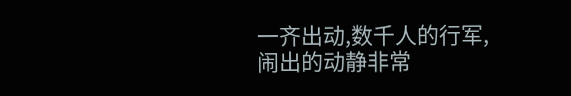一齐出动,数千人的行军,闹出的动静非常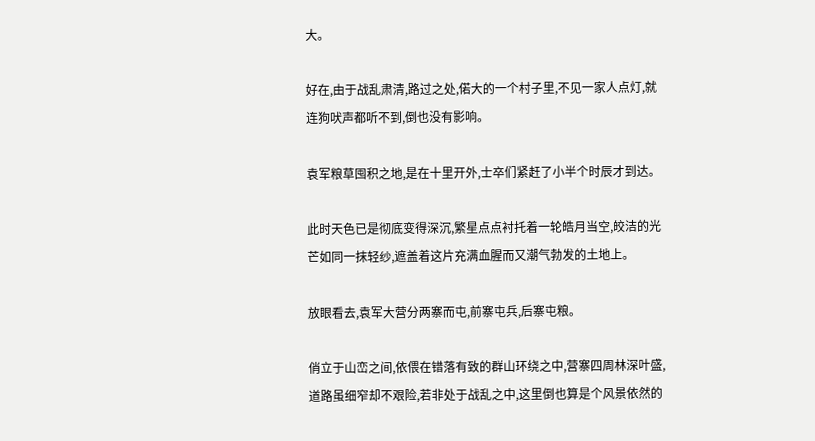大。

好在,由于战乱肃清,路过之处,偌大的一个村子里,不见一家人点灯,就连狗吠声都听不到,倒也没有影响。

袁军粮草囤积之地,是在十里开外,士卒们紧赶了小半个时辰才到达。

此时天色已是彻底变得深沉,繁星点点衬托着一轮皓月当空,皎洁的光芒如同一抹轻纱,遮盖着这片充满血腥而又潮气勃发的土地上。

放眼看去,袁军大营分两寨而屯,前寨屯兵,后寨屯粮。

俏立于山峦之间,依偎在错落有致的群山环绕之中,营寨四周林深叶盛,道路虽细窄却不艰险,若非处于战乱之中,这里倒也算是个风景依然的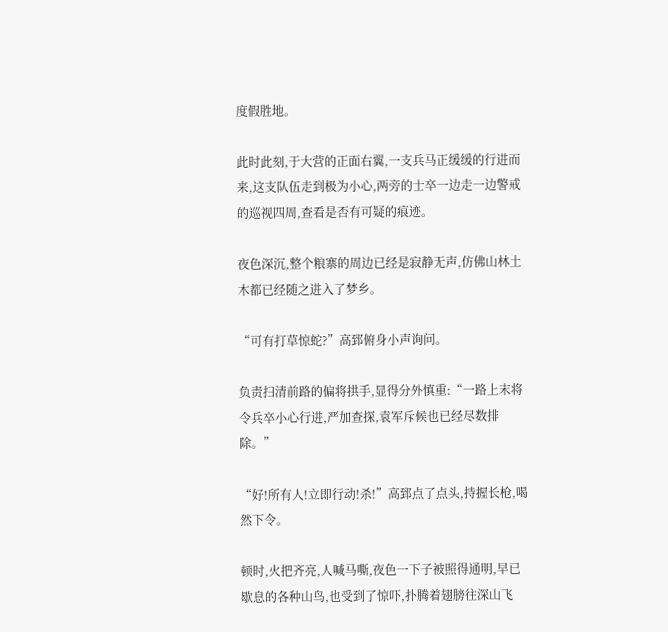度假胜地。

此时此刻,于大营的正面右翼,一支兵马正缓缓的行进而来,这支队伍走到极为小心,两旁的士卒一边走一边警戒的巡视四周,查看是否有可疑的痕迹。

夜色深沉,整个粮寨的周边已经是寂静无声,仿佛山林土木都已经随之进入了梦乡。

“可有打草惊蛇?”高郅俯身小声询问。

负责扫清前路的偏将拱手,显得分外慎重:“一路上末将令兵卒小心行进,严加查探,袁军斥候也已经尽数排除。”

“好!所有人!立即行动!杀!”高郅点了点头,持握长枪,喝然下令。

顿时,火把齐亮,人喊马嘶,夜色一下子被照得通明,早已歇息的各种山鸟,也受到了惊吓,扑腾着翅膀往深山飞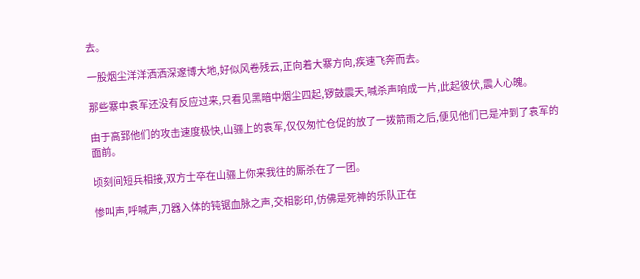去。

一股烟尘洋洋洒洒深邃博大地,好似风卷残云,正向着大寨方向,疾速飞奔而去。

那些寨中袁军还没有反应过来,只看见黑暗中烟尘四起,锣鼓震天,喊杀声响成一片,此起彼伏,震人心魄。

由于高郅他们的攻击速度极快,山骊上的袁军,仅仅匆忙仓促的放了一拨箭雨之后,便见他们已是冲到了袁军的面前。

顷刻间短兵相接,双方士卒在山骊上你来我往的厮杀在了一团。

惨叫声,呼喊声,刀器入体的钝锯血脉之声,交相影印,仿佛是死神的乐队正在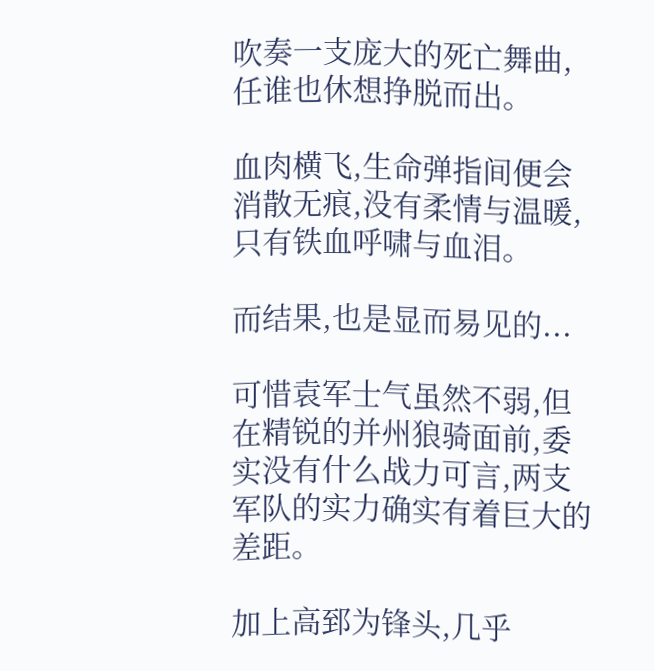吹奏一支庞大的死亡舞曲,任谁也休想挣脱而出。

血肉横飞,生命弹指间便会消散无痕,没有柔情与温暖,只有铁血呼啸与血泪。

而结果,也是显而易见的...

可惜袁军士气虽然不弱,但在精锐的并州狼骑面前,委实没有什么战力可言,两支军队的实力确实有着巨大的差距。

加上高郅为锋头,几乎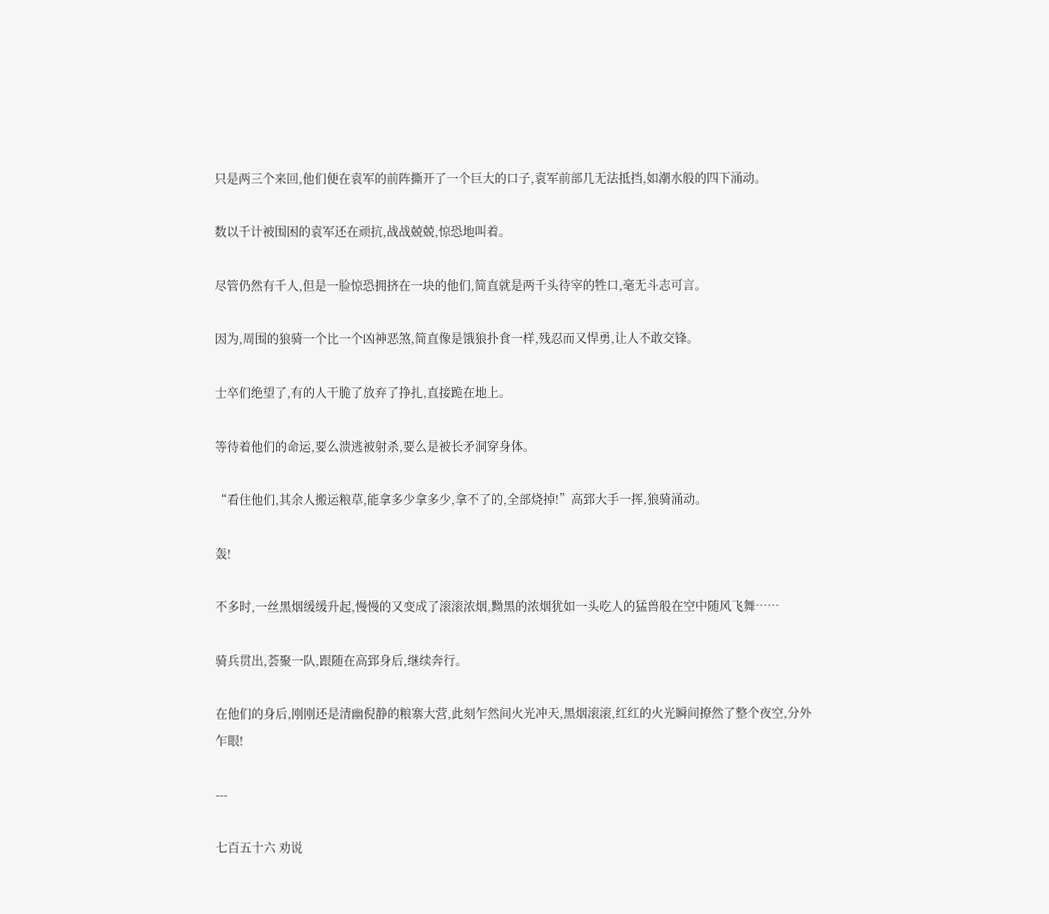只是两三个来回,他们便在袁军的前阵撕开了一个巨大的口子,袁军前部几无法抵挡,如潮水般的四下涌动。

数以千计被围困的袁军还在顽抗,战战兢兢,惊恐地叫着。

尽管仍然有千人,但是一脸惊恐拥挤在一块的他们,简直就是两千头待宰的牲口,毫无斗志可言。

因为,周围的狼骑一个比一个凶神恶煞,简直像是饿狼扑食一样,残忍而又悍勇,让人不敢交锋。

士卒们绝望了,有的人干脆了放弃了挣扎,直接跪在地上。

等待着他们的命运,要么溃逃被射杀,要么是被长矛洞穿身体。

“看住他们,其余人搬运粮草,能拿多少拿多少,拿不了的,全部烧掉!”高郅大手一挥,狼骑涌动。

轰!

不多时,一丝黑烟缓缓升起,慢慢的又变成了滚滚浓烟,黝黑的浓烟犹如一头吃人的猛兽般在空中随风飞舞……

骑兵贯出,荟聚一队,跟随在高郅身后,继续奔行。

在他们的身后,刚刚还是清幽倪静的粮寨大营,此刻乍然间火光冲天,黑烟滚滚,红红的火光瞬间撩然了整个夜空,分外乍眼!

---

七百五十六 劝说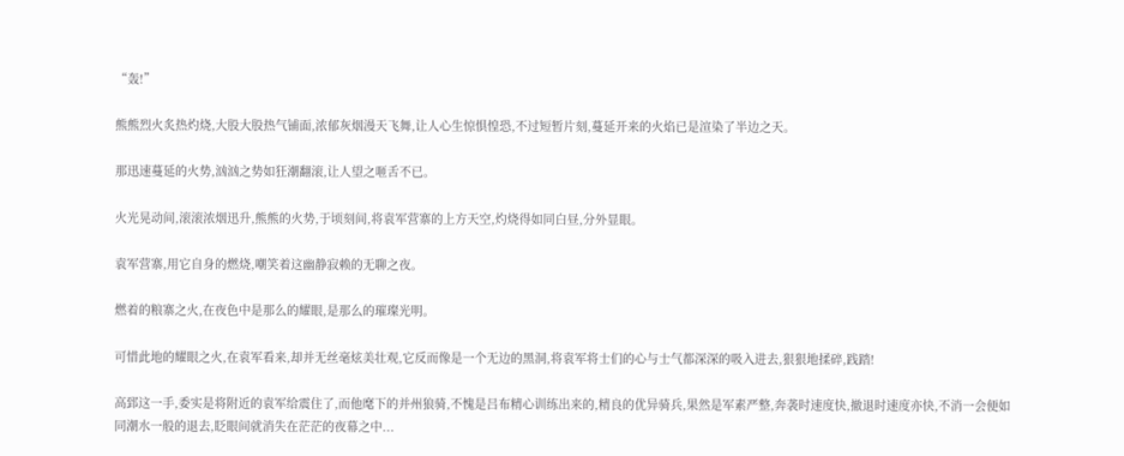“轰!”

熊熊烈火炙热灼烧,大股大股热气铺面,浓郁灰烟漫天飞舞,让人心生惊惧惶恐,不过短暂片刻,蔓延开来的火焰已是渲染了半边之天。

那迅速蔓延的火势,汹汹之势如狂潮翻滚,让人望之咂舌不已。

火光晃动间,滚滚浓烟迅升,熊熊的火势,于顷刻间,将袁军营寨的上方天空,灼烧得如同白昼,分外显眼。

袁军营寨,用它自身的燃烧,嘲笑着这幽静寂赖的无聊之夜。

燃着的粮寨之火,在夜色中是那么的耀眼,是那么的璀璨光明。

可惜此地的耀眼之火,在袁军看来,却并无丝毫炫美壮观,它反而像是一个无边的黑洞,将袁军将士们的心与士气都深深的吸入进去,狠狠地揉碎,践踏!

高郅这一手,委实是将附近的袁军给震住了,而他麾下的并州狼骑,不愧是吕布精心训练出来的,精良的优异骑兵,果然是军素严整,奔袭时速度快,撤退时速度亦快,不消一会便如同潮水一般的退去,眨眼间就消失在茫茫的夜幕之中...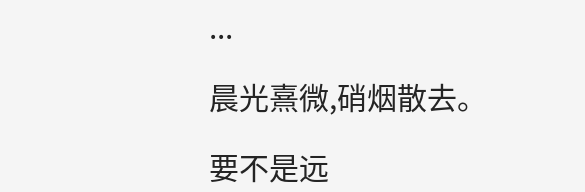...

晨光熹微,硝烟散去。

要不是远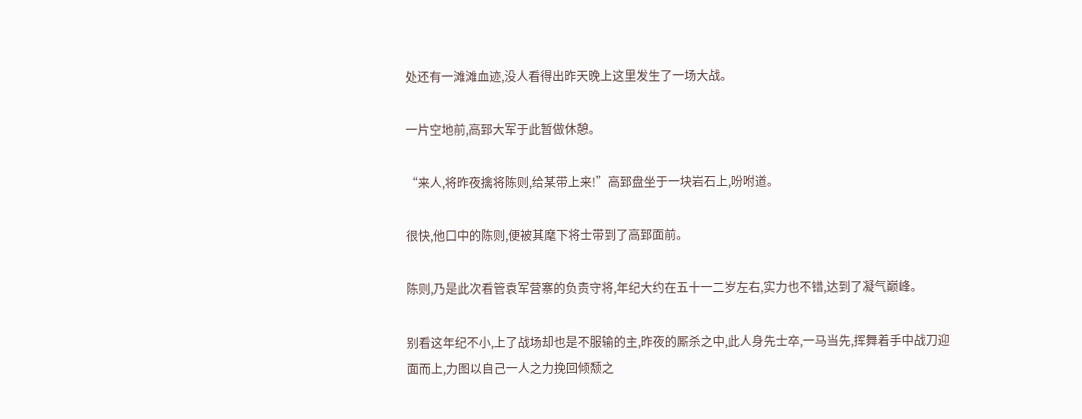处还有一滩滩血迹,没人看得出昨天晚上这里发生了一场大战。

一片空地前,高郅大军于此暂做休憩。

“来人,将昨夜擒将陈则,给某带上来!”高郅盘坐于一块岩石上,吩咐道。

很快,他口中的陈则,便被其麾下将士带到了高郅面前。

陈则,乃是此次看管袁军营寨的负责守将,年纪大约在五十一二岁左右,实力也不错,达到了凝气巅峰。

别看这年纪不小,上了战场却也是不服输的主,昨夜的厮杀之中,此人身先士卒,一马当先,挥舞着手中战刀迎面而上,力图以自己一人之力挽回倾颓之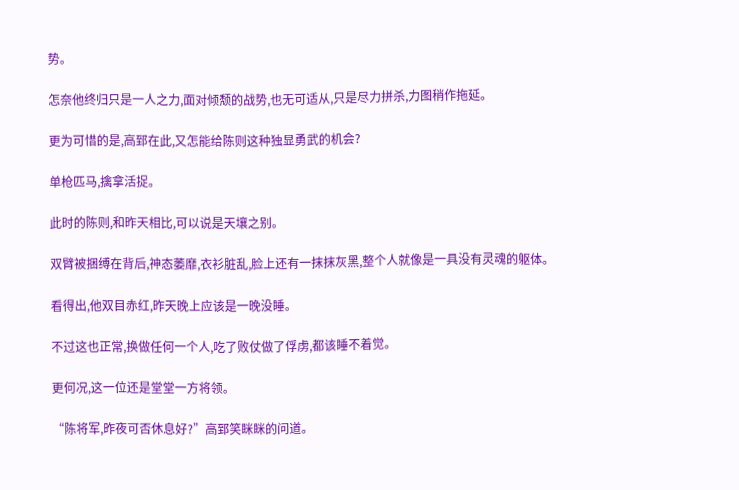势。

怎奈他终归只是一人之力,面对倾颓的战势,也无可适从,只是尽力拼杀,力图稍作拖延。

更为可惜的是,高郅在此,又怎能给陈则这种独显勇武的机会?

单枪匹马,擒拿活捉。

此时的陈则,和昨天相比,可以说是天壤之别。

双臂被捆缚在背后,神态萎靡,衣衫脏乱,脸上还有一抹抹灰黑,整个人就像是一具没有灵魂的躯体。

看得出,他双目赤红,昨天晚上应该是一晚没睡。

不过这也正常,换做任何一个人,吃了败仗做了俘虏,都该睡不着觉。

更何况,这一位还是堂堂一方将领。

“陈将军,昨夜可否休息好?”高郅笑眯眯的问道。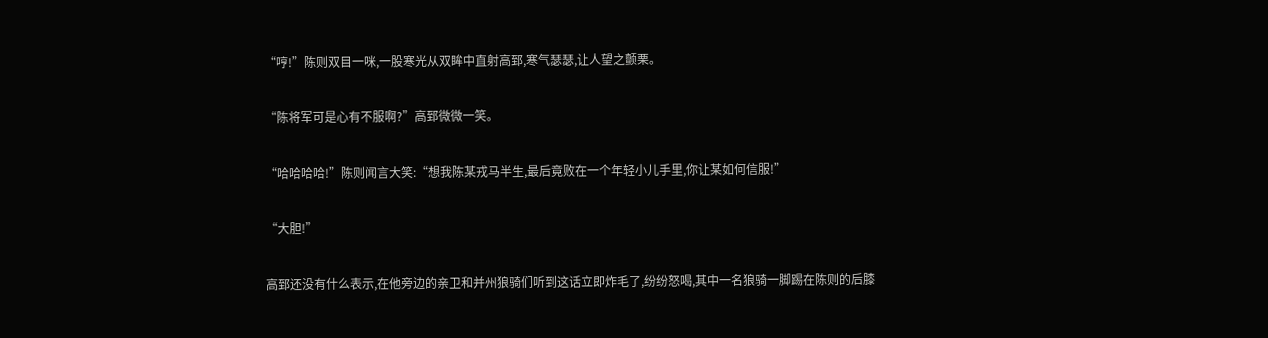“哼!”陈则双目一咪,一股寒光从双眸中直射高郅,寒气瑟瑟,让人望之颤栗。

“陈将军可是心有不服啊?”高郅微微一笑。

“哈哈哈哈!”陈则闻言大笑:“想我陈某戎马半生,最后竟败在一个年轻小儿手里,你让某如何信服!”

“大胆!”

高郅还没有什么表示,在他旁边的亲卫和并州狼骑们听到这话立即炸毛了,纷纷怒喝,其中一名狼骑一脚踢在陈则的后膝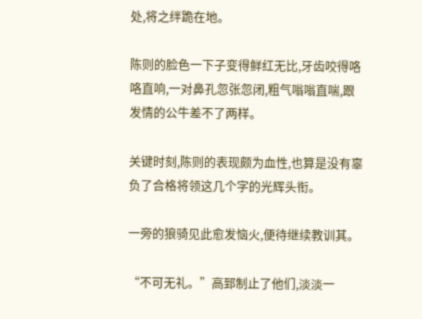处,将之绊跪在地。

陈则的脸色一下子变得鲜红无比,牙齿咬得咯咯直响,一对鼻孔忽张忽闭,粗气嗡嗡直喘,跟发情的公牛差不了两样。

关键时刻,陈则的表现颇为血性,也算是没有辜负了合格将领这几个字的光辉头衔。

一旁的狼骑见此愈发恼火,便待继续教训其。

“不可无礼。”高郅制止了他们,淡淡一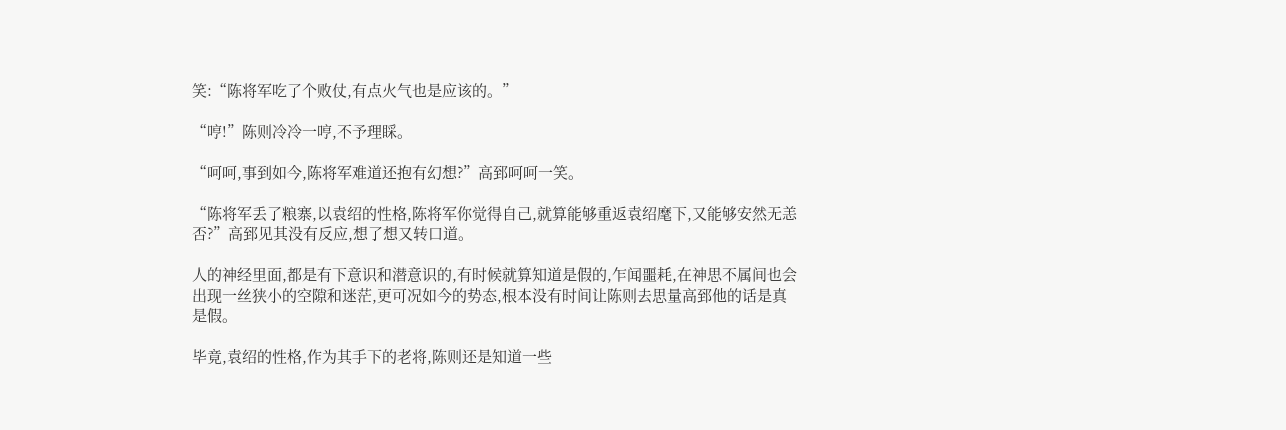笑:“陈将军吃了个败仗,有点火气也是应该的。”

“哼!”陈则冷冷一哼,不予理睬。

“呵呵,事到如今,陈将军难道还抱有幻想?”高郅呵呵一笑。

“陈将军丢了粮寨,以袁绍的性格,陈将军你觉得自己,就算能够重返袁绍麾下,又能够安然无恙否?”高郅见其没有反应,想了想又转口道。

人的神经里面,都是有下意识和潜意识的,有时候就算知道是假的,乍闻噩耗,在神思不属间也会出现一丝狭小的空隙和迷茫,更可况如今的势态,根本没有时间让陈则去思量高郅他的话是真是假。

毕竟,袁绍的性格,作为其手下的老将,陈则还是知道一些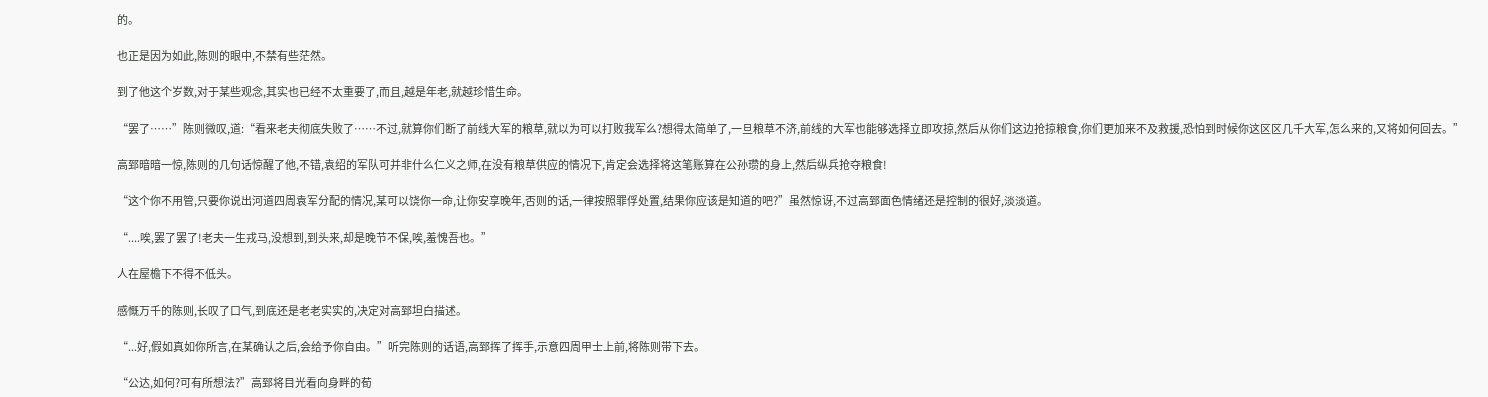的。

也正是因为如此,陈则的眼中,不禁有些茫然。

到了他这个岁数,对于某些观念,其实也已经不太重要了,而且,越是年老,就越珍惜生命。

“罢了……”陈则微叹,道:“看来老夫彻底失败了……不过,就算你们断了前线大军的粮草,就以为可以打败我军么?想得太简单了,一旦粮草不济,前线的大军也能够选择立即攻掠,然后从你们这边抢掠粮食,你们更加来不及救援,恐怕到时候你这区区几千大军,怎么来的,又将如何回去。”

高郅暗暗一惊,陈则的几句话惊醒了他,不错,袁绍的军队可并非什么仁义之师,在没有粮草供应的情况下,肯定会选择将这笔账算在公孙瓒的身上,然后纵兵抢夺粮食!

“这个你不用管,只要你说出河道四周袁军分配的情况,某可以饶你一命,让你安享晚年,否则的话,一律按照罪俘处置,结果你应该是知道的吧?”虽然惊讶,不过高郅面色情绪还是控制的很好,淡淡道。

“....唉,罢了罢了!老夫一生戎马,没想到,到头来,却是晚节不保,唉,羞愧吾也。”

人在屋檐下不得不低头。

感慨万千的陈则,长叹了口气,到底还是老老实实的,决定对高郅坦白描述。

“...好,假如真如你所言,在某确认之后,会给予你自由。”听完陈则的话语,高郅挥了挥手,示意四周甲士上前,将陈则带下去。

“公达,如何?可有所想法?”高郅将目光看向身畔的荀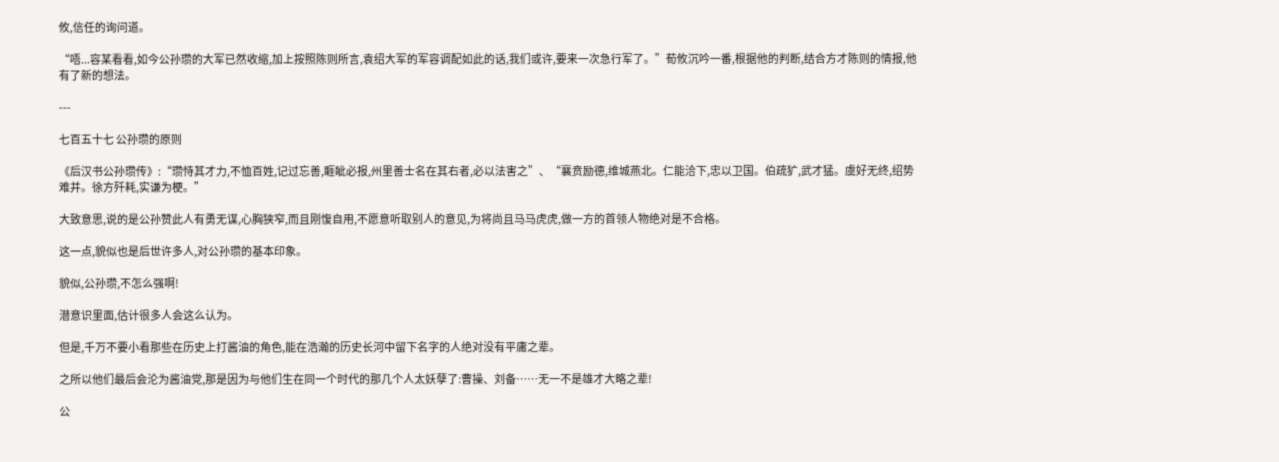攸,信任的询问道。

“唔...容某看看,如今公孙瓒的大军已然收缩,加上按照陈则所言,袁绍大军的军容调配如此的话,我们或许,要来一次急行军了。”荀攸沉吟一番,根据他的判断,结合方才陈则的情报,他有了新的想法。

---

七百五十七 公孙瓒的原则

《后汉书公孙瓒传》:“瓒恃其才力,不恤百姓,记过忘善,睚眦必报,州里善士名在其右者,必以法害之”、“襄贲励德,维城燕北。仁能洽下,忠以卫国。伯疏犷,武才猛。虞好无终,绍势难并。徐方歼耗,实谦为梗。”

大致意思,说的是公孙赞此人有勇无谋,心胸狭窄,而且刚愎自用,不愿意听取别人的意见,为将尚且马马虎虎,做一方的首领人物绝对是不合格。

这一点,貌似也是后世许多人,对公孙瓒的基本印象。

貌似,公孙瓒,不怎么强啊!

潜意识里面,估计很多人会这么认为。

但是,千万不要小看那些在历史上打酱油的角色,能在浩瀚的历史长河中留下名字的人绝对没有平庸之辈。

之所以他们最后会沦为酱油党,那是因为与他们生在同一个时代的那几个人太妖孽了:曹操、刘备……无一不是雄才大略之辈!

公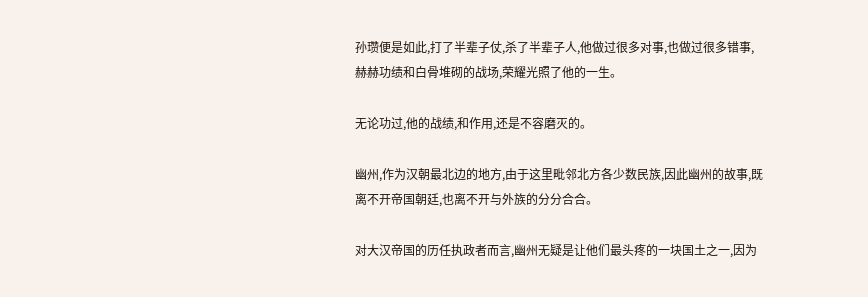孙瓒便是如此,打了半辈子仗,杀了半辈子人,他做过很多对事,也做过很多错事,赫赫功绩和白骨堆砌的战场,荣耀光照了他的一生。

无论功过,他的战绩,和作用,还是不容磨灭的。

幽州,作为汉朝最北边的地方,由于这里毗邻北方各少数民族,因此幽州的故事,既离不开帝国朝廷,也离不开与外族的分分合合。

对大汉帝国的历任执政者而言,幽州无疑是让他们最头疼的一块国土之一,因为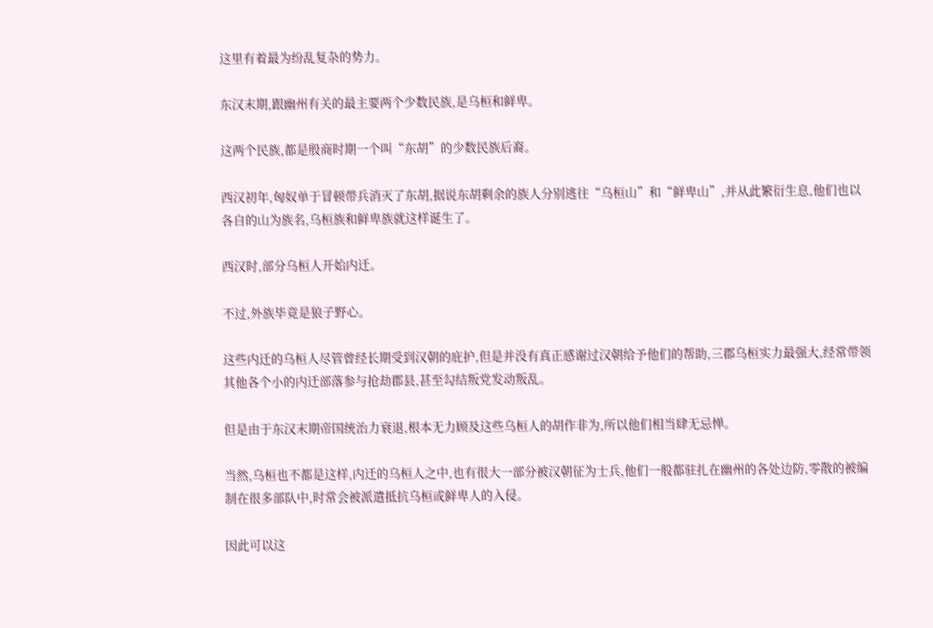这里有着最为纷乱复杂的势力。

东汉末期,跟幽州有关的最主要两个少数民族,是乌桓和鲜卑。

这两个民族,都是殷商时期一个叫“东胡”的少数民族后裔。

西汉初年,匈奴单于冒顿带兵消灭了东胡,据说东胡剩余的族人分别逃往“乌桓山”和“鲜卑山”,并从此繁衍生息,他们也以各自的山为族名,乌桓族和鲜卑族就这样诞生了。

西汉时,部分乌桓人开始内迁。

不过,外族毕竟是狼子野心。

这些内迁的乌桓人尽管曾经长期受到汉朝的庇护,但是并没有真正感谢过汉朝给予他们的帮助,三郡乌桓实力最强大,经常带领其他各个小的内迁部落参与抢劫郡县,甚至勾结叛党发动叛乱。

但是由于东汉末期帝国统治力衰退,根本无力顾及这些乌桓人的胡作非为,所以他们相当肆无忌惮。

当然,乌桓也不都是这样,内迁的乌桓人之中,也有很大一部分被汉朝征为士兵,他们一般都驻扎在幽州的各处边防,零散的被编制在很多部队中,时常会被派遣抵抗乌桓或鲜卑人的入侵。

因此可以这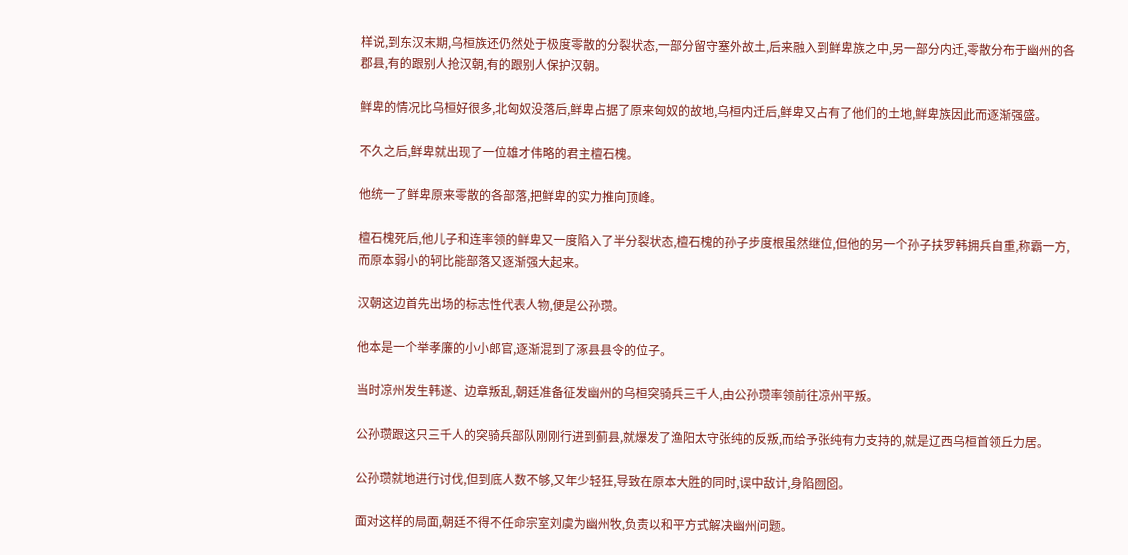样说,到东汉末期,乌桓族还仍然处于极度零散的分裂状态,一部分留守塞外故土,后来融入到鲜卑族之中,另一部分内迁,零散分布于幽州的各郡县,有的跟别人抢汉朝,有的跟别人保护汉朝。

鲜卑的情况比乌桓好很多,北匈奴没落后,鲜卑占据了原来匈奴的故地,乌桓内迁后,鲜卑又占有了他们的土地,鲜卑族因此而逐渐强盛。

不久之后,鲜卑就出现了一位雄才伟略的君主檀石槐。

他统一了鲜卑原来零散的各部落,把鲜卑的实力推向顶峰。

檀石槐死后,他儿子和连率领的鲜卑又一度陷入了半分裂状态,檀石槐的孙子步度根虽然继位,但他的另一个孙子扶罗韩拥兵自重,称霸一方,而原本弱小的轲比能部落又逐渐强大起来。

汉朝这边首先出场的标志性代表人物,便是公孙瓒。

他本是一个举孝廉的小小郎官,逐渐混到了涿县县令的位子。

当时凉州发生韩遂、边章叛乱,朝廷准备征发幽州的乌桓突骑兵三千人,由公孙瓒率领前往凉州平叛。

公孙瓒跟这只三千人的突骑兵部队刚刚行进到蓟县,就爆发了渔阳太守张纯的反叛,而给予张纯有力支持的,就是辽西乌桓首领丘力居。

公孙瓒就地进行讨伐,但到底人数不够,又年少轻狂,导致在原本大胜的同时,误中敌计,身陷囫囵。

面对这样的局面,朝廷不得不任命宗室刘虞为幽州牧,负责以和平方式解决幽州问题。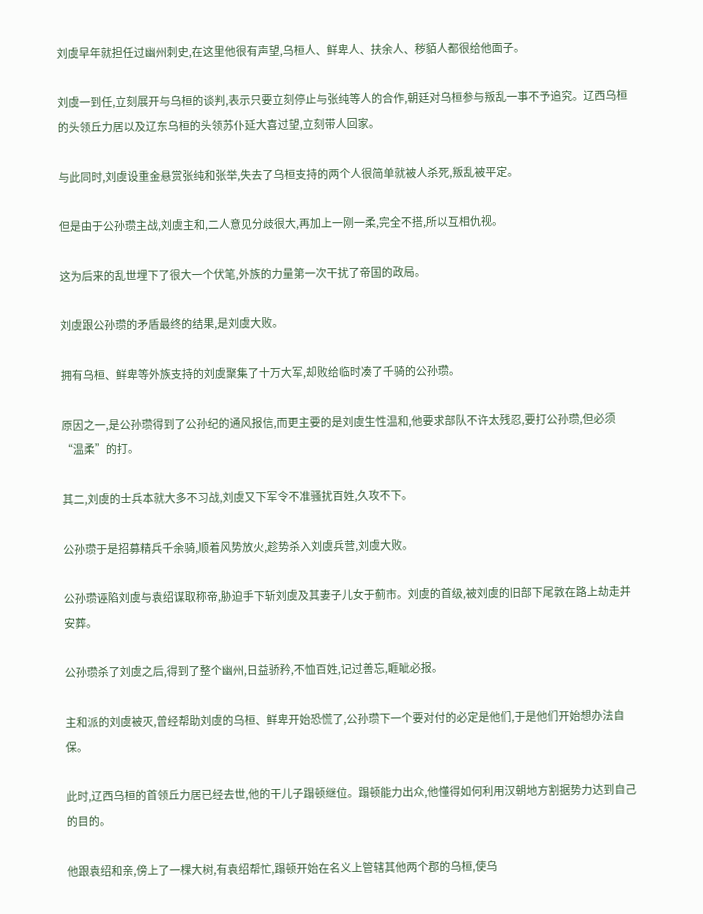刘虞早年就担任过幽州刺史,在这里他很有声望,乌桓人、鲜卑人、扶余人、秽貊人都很给他面子。

刘虞一到任,立刻展开与乌桓的谈判,表示只要立刻停止与张纯等人的合作,朝廷对乌桓参与叛乱一事不予追究。辽西乌桓的头领丘力居以及辽东乌桓的头领苏仆延大喜过望,立刻带人回家。

与此同时,刘虞设重金悬赏张纯和张举,失去了乌桓支持的两个人很简单就被人杀死,叛乱被平定。

但是由于公孙瓒主战,刘虞主和,二人意见分歧很大,再加上一刚一柔,完全不搭,所以互相仇视。

这为后来的乱世埋下了很大一个伏笔,外族的力量第一次干扰了帝国的政局。

刘虞跟公孙瓒的矛盾最终的结果,是刘虞大败。

拥有乌桓、鲜卑等外族支持的刘虞聚集了十万大军,却败给临时凑了千骑的公孙瓒。

原因之一,是公孙瓒得到了公孙纪的通风报信,而更主要的是刘虞生性温和,他要求部队不许太残忍,要打公孙瓒,但必须“温柔”的打。

其二,刘虞的士兵本就大多不习战,刘虞又下军令不准骚扰百姓,久攻不下。

公孙瓒于是招募精兵千余骑,顺着风势放火,趁势杀入刘虞兵营,刘虞大败。

公孙瓒诬陷刘虞与袁绍谋取称帝,胁迫手下斩刘虞及其妻子儿女于蓟市。刘虞的首级,被刘虞的旧部下尾敦在路上劫走并安葬。

公孙瓒杀了刘虞之后,得到了整个幽州,日益骄矜,不恤百姓,记过善忘,睚眦必报。

主和派的刘虞被灭,曾经帮助刘虞的乌桓、鲜卑开始恐慌了,公孙瓒下一个要对付的必定是他们,于是他们开始想办法自保。

此时,辽西乌桓的首领丘力居已经去世,他的干儿子蹋顿继位。蹋顿能力出众,他懂得如何利用汉朝地方割据势力达到自己的目的。

他跟袁绍和亲,傍上了一棵大树,有袁绍帮忙,蹋顿开始在名义上管辖其他两个郡的乌桓,使乌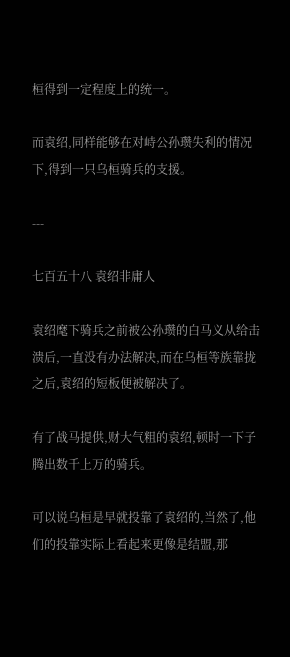桓得到一定程度上的统一。

而袁绍,同样能够在对峙公孙瓒失利的情况下,得到一只乌桓骑兵的支援。

---

七百五十八 袁绍非庸人

袁绍麾下骑兵之前被公孙瓒的白马义从给击溃后,一直没有办法解决,而在乌桓等族靠拢之后,袁绍的短板便被解决了。

有了战马提供,财大气粗的袁绍,顿时一下子腾出数千上万的骑兵。

可以说乌桓是早就投靠了袁绍的,当然了,他们的投靠实际上看起来更像是结盟,那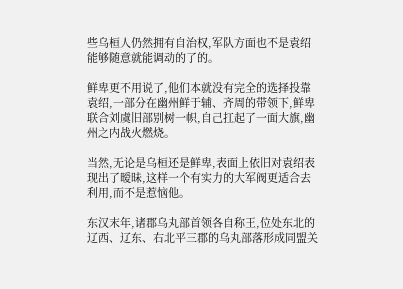些乌桓人仍然拥有自治权,军队方面也不是袁绍能够随意就能调动的了的。

鲜卑更不用说了,他们本就没有完全的选择投靠袁绍,一部分在幽州鲜于辅、齐周的带领下,鲜卑联合刘虞旧部别树一帜,自己扛起了一面大旗,幽州之内战火燃烧。

当然,无论是乌桓还是鲜卑,表面上依旧对袁绍表现出了暧昧,这样一个有实力的大军阀更适合去利用,而不是惹恼他。

东汉末年,诸郡乌丸部首领各自称王,位处东北的辽西、辽东、右北平三郡的乌丸部落形成同盟关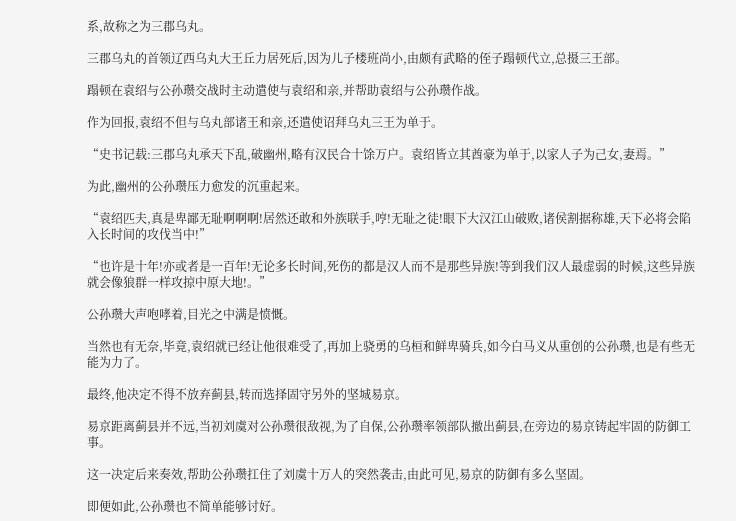系,故称之为三郡乌丸。

三郡乌丸的首领辽西乌丸大王丘力居死后,因为儿子楼班尚小,由颇有武略的侄子蹋顿代立,总摄三王部。

蹋顿在袁绍与公孙瓒交战时主动遣使与袁绍和亲,并帮助袁绍与公孙瓒作战。

作为回报,袁绍不但与乌丸部诸王和亲,还遣使诏拜乌丸三王为单于。

“史书记载:三郡乌丸承天下乱,破幽州,略有汉民合十馀万户。袁绍皆立其酋豪为单于,以家人子为己女,妻焉。”

为此,幽州的公孙瓒压力愈发的沉重起来。

“袁绍匹夫,真是卑鄙无耻啊啊啊!居然还敢和外族联手,哼!无耻之徒!眼下大汉江山破败,诸侯割据称雄,天下必将会陷入长时间的攻伐当中!”

“也许是十年!亦或者是一百年!无论多长时间,死伤的都是汉人而不是那些异族!等到我们汉人最虚弱的时候,这些异族就会像狼群一样攻掠中原大地!。”

公孙瓒大声咆哮着,目光之中满是愤慨。

当然也有无奈,毕竟,袁绍就已经让他很难受了,再加上骁勇的乌桓和鲜卑骑兵,如今白马义从重创的公孙瓒,也是有些无能为力了。

最终,他决定不得不放弃蓟县,转而选择固守另外的坚城易京。

易京距离蓟县并不远,当初刘虞对公孙瓒很敌视,为了自保,公孙瓒率领部队撤出蓟县,在旁边的易京铸起牢固的防御工事。

这一决定后来奏效,帮助公孙瓒扛住了刘虞十万人的突然袭击,由此可见,易京的防御有多么坚固。

即便如此,公孙瓒也不简单能够讨好。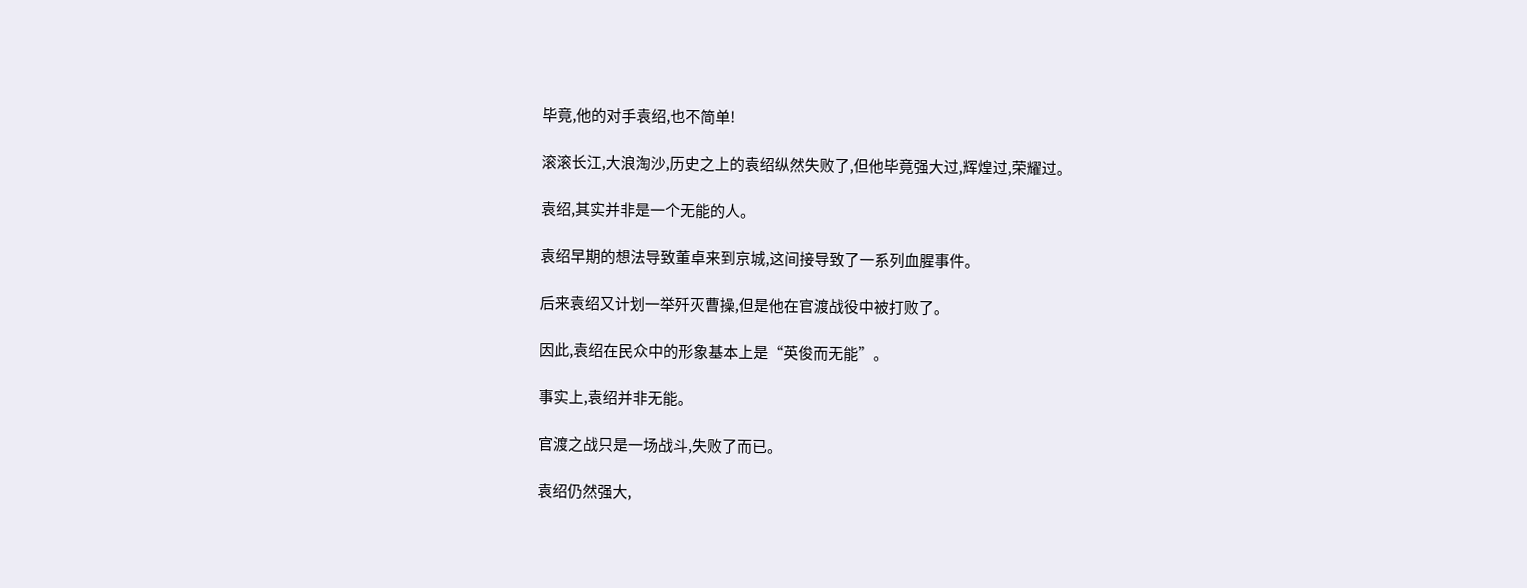毕竟,他的对手袁绍,也不简单!

滚滚长江,大浪淘沙,历史之上的袁绍纵然失败了,但他毕竟强大过,辉煌过,荣耀过。

袁绍,其实并非是一个无能的人。

袁绍早期的想法导致董卓来到京城,这间接导致了一系列血腥事件。

后来袁绍又计划一举歼灭曹操,但是他在官渡战役中被打败了。

因此,袁绍在民众中的形象基本上是“英俊而无能”。

事实上,袁绍并非无能。

官渡之战只是一场战斗,失败了而已。

袁绍仍然强大,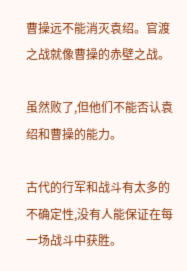曹操远不能消灭袁绍。官渡之战就像曹操的赤壁之战。

虽然败了,但他们不能否认袁绍和曹操的能力。

古代的行军和战斗有太多的不确定性,没有人能保证在每一场战斗中获胜。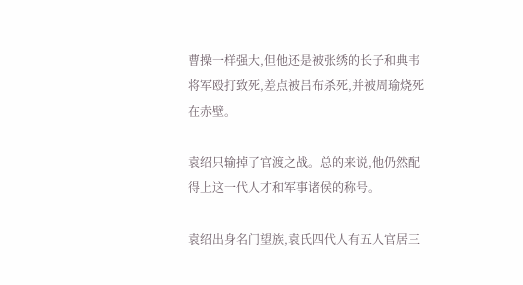曹操一样强大,但他还是被张绣的长子和典韦将军殴打致死,差点被吕布杀死,并被周瑜烧死在赤壁。

袁绍只输掉了官渡之战。总的来说,他仍然配得上这一代人才和军事诸侯的称号。

袁绍出身名门望族,袁氏四代人有五人官居三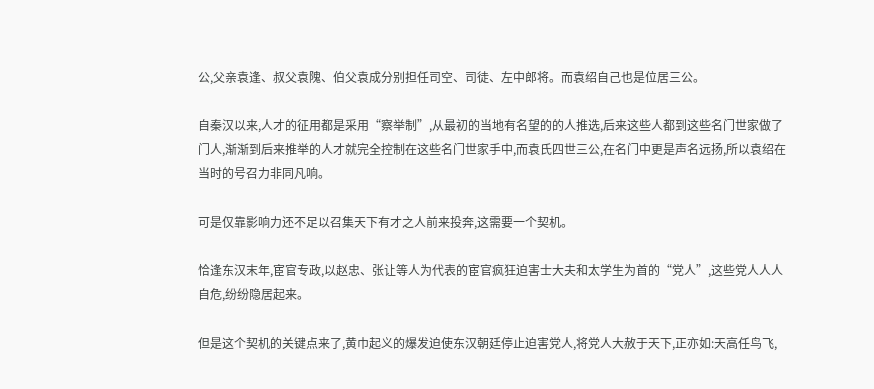公,父亲袁逢、叔父袁隗、伯父袁成分别担任司空、司徒、左中郎将。而袁绍自己也是位居三公。

自秦汉以来,人才的征用都是采用“察举制”,从最初的当地有名望的的人推选,后来这些人都到这些名门世家做了门人,渐渐到后来推举的人才就完全控制在这些名门世家手中,而袁氏四世三公,在名门中更是声名远扬,所以袁绍在当时的号召力非同凡响。

可是仅靠影响力还不足以召集天下有才之人前来投奔,这需要一个契机。

恰逢东汉末年,宦官专政,以赵忠、张让等人为代表的宦官疯狂迫害士大夫和太学生为首的“党人”,这些党人人人自危,纷纷隐居起来。

但是这个契机的关键点来了,黄巾起义的爆发迫使东汉朝廷停止迫害党人,将党人大赦于天下,正亦如:天高任鸟飞,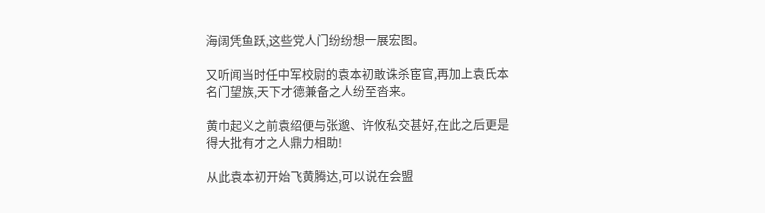海阔凭鱼跃,这些党人门纷纷想一展宏图。

又听闻当时任中军校尉的袁本初敢诛杀宦官,再加上袁氏本名门望族,天下才德兼备之人纷至沓来。

黄巾起义之前袁绍便与张邈、许攸私交甚好,在此之后更是得大批有才之人鼎力相助!

从此袁本初开始飞黄腾达,可以说在会盟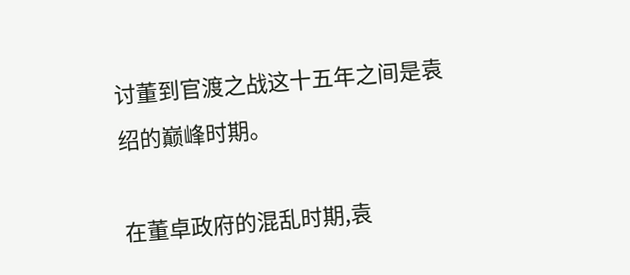讨董到官渡之战这十五年之间是袁绍的巅峰时期。

在董卓政府的混乱时期,袁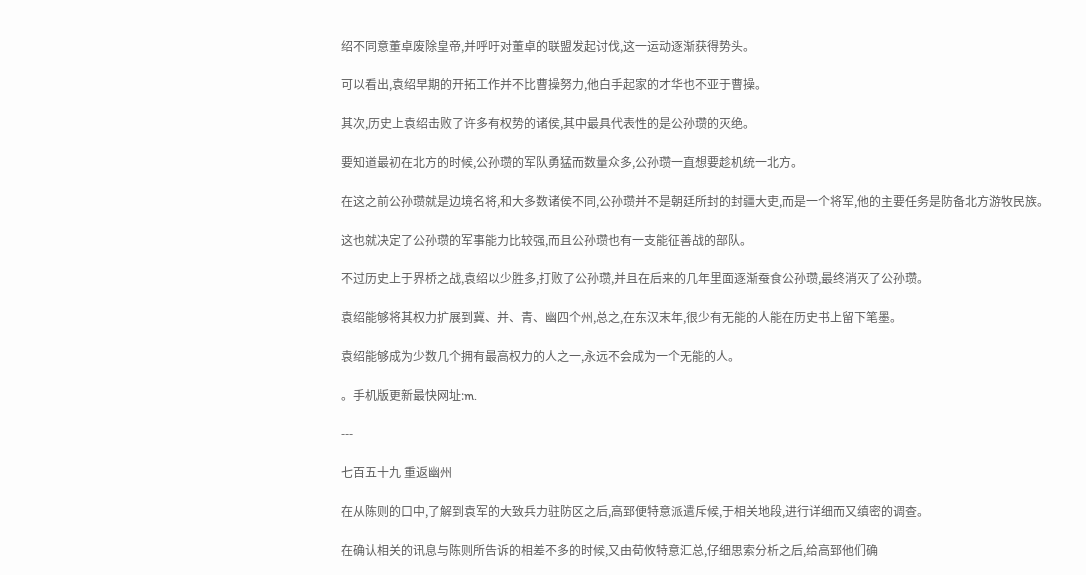绍不同意董卓废除皇帝,并呼吁对董卓的联盟发起讨伐,这一运动逐渐获得势头。

可以看出,袁绍早期的开拓工作并不比曹操努力,他白手起家的才华也不亚于曹操。

其次,历史上袁绍击败了许多有权势的诸侯,其中最具代表性的是公孙瓒的灭绝。

要知道最初在北方的时候,公孙瓒的军队勇猛而数量众多,公孙瓒一直想要趁机统一北方。

在这之前公孙瓒就是边境名将,和大多数诸侯不同,公孙瓒并不是朝廷所封的封疆大吏,而是一个将军,他的主要任务是防备北方游牧民族。

这也就决定了公孙瓒的军事能力比较强,而且公孙瓒也有一支能征善战的部队。

不过历史上于界桥之战,袁绍以少胜多,打败了公孙瓒,并且在后来的几年里面逐渐蚕食公孙瓒,最终消灭了公孙瓒。

袁绍能够将其权力扩展到冀、并、青、幽四个州,总之,在东汉末年,很少有无能的人能在历史书上留下笔墨。

袁绍能够成为少数几个拥有最高权力的人之一,永远不会成为一个无能的人。

。手机版更新最快网址:m.

---

七百五十九 重返幽州

在从陈则的口中,了解到袁军的大致兵力驻防区之后,高郅便特意派遣斥候,于相关地段,进行详细而又缜密的调查。

在确认相关的讯息与陈则所告诉的相差不多的时候,又由荀攸特意汇总,仔细思索分析之后,给高郅他们确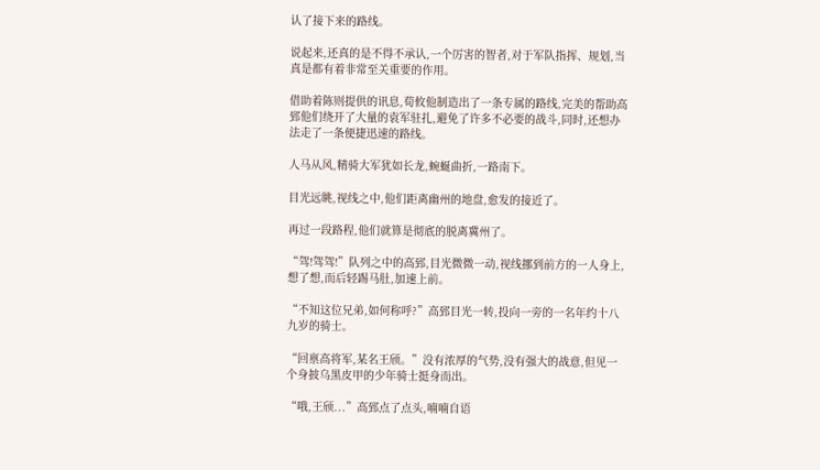认了接下来的路线。

说起来,还真的是不得不承认,一个厉害的智者,对于军队指挥、规划,当真是都有着非常至关重要的作用。

借助着陈则提供的讯息,荀攸他制造出了一条专属的路线,完美的帮助高郅他们绕开了大量的袁军驻扎,避免了许多不必要的战斗,同时,还想办法走了一条便捷迅速的路线。

人马从风,精骑大军犹如长龙,蜿蜒曲折,一路南下。

目光远眺,视线之中,他们距离幽州的地盘,愈发的接近了。

再过一段路程,他们就算是彻底的脱离冀州了。

“驾!驾驾!”队列之中的高郅,目光微微一动,视线挪到前方的一人身上,想了想,而后轻踢马肚,加速上前。

“不知这位兄弟,如何称呼?”高郅目光一转,投向一旁的一名年约十八九岁的骑士。

“回禀高将军,某名王颀。”没有浓厚的气势,没有强大的战意,但见一个身披乌黑皮甲的少年骑士挺身而出。

“哦,王颀...”高郅点了点头,喃喃自语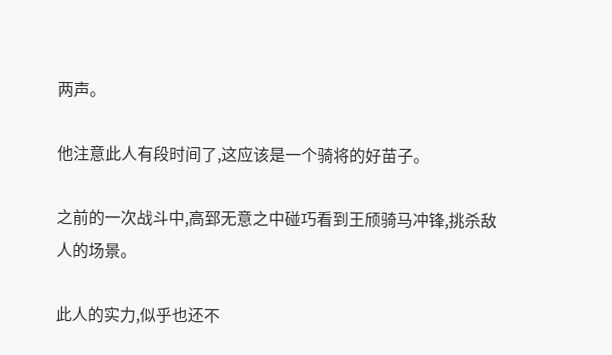两声。

他注意此人有段时间了,这应该是一个骑将的好苗子。

之前的一次战斗中,高郅无意之中碰巧看到王颀骑马冲锋,挑杀敌人的场景。

此人的实力,似乎也还不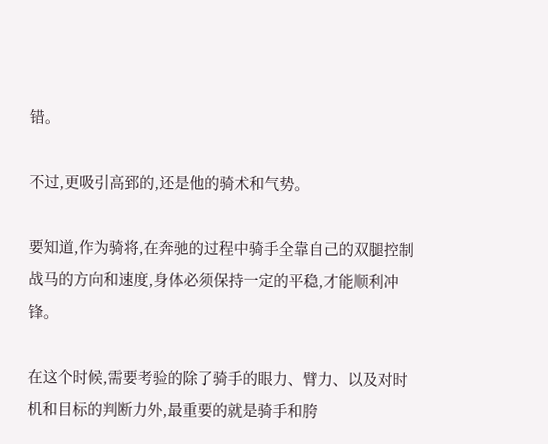错。

不过,更吸引高郅的,还是他的骑术和气势。

要知道,作为骑将,在奔驰的过程中骑手全靠自己的双腿控制战马的方向和速度,身体必须保持一定的平稳,才能顺利冲锋。

在这个时候,需要考验的除了骑手的眼力、臂力、以及对时机和目标的判断力外,最重要的就是骑手和胯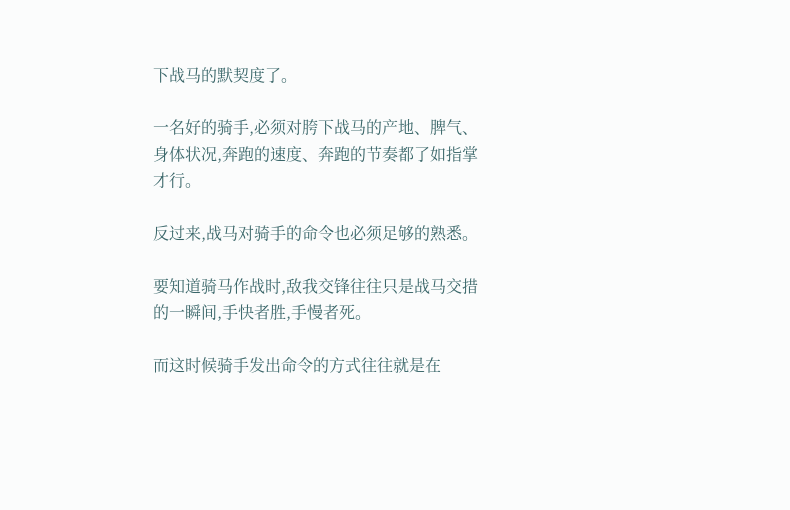下战马的默契度了。

一名好的骑手,必须对胯下战马的产地、脾气、身体状况,奔跑的速度、奔跑的节奏都了如指掌才行。

反过来,战马对骑手的命令也必须足够的熟悉。

要知道骑马作战时,敌我交锋往往只是战马交措的一瞬间,手快者胜,手慢者死。

而这时候骑手发出命令的方式往往就是在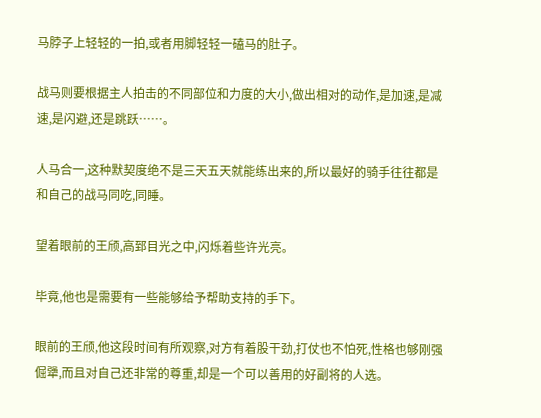马脖子上轻轻的一拍,或者用脚轻轻一磕马的肚子。

战马则要根据主人拍击的不同部位和力度的大小,做出相对的动作,是加速,是减速,是闪避,还是跳跃……。

人马合一,这种默契度绝不是三天五天就能练出来的,所以最好的骑手往往都是和自己的战马同吃,同睡。

望着眼前的王颀,高郅目光之中,闪烁着些许光亮。

毕竟,他也是需要有一些能够给予帮助支持的手下。

眼前的王颀,他这段时间有所观察,对方有着股干劲,打仗也不怕死,性格也够刚强倔犟,而且对自己还非常的尊重,却是一个可以善用的好副将的人选。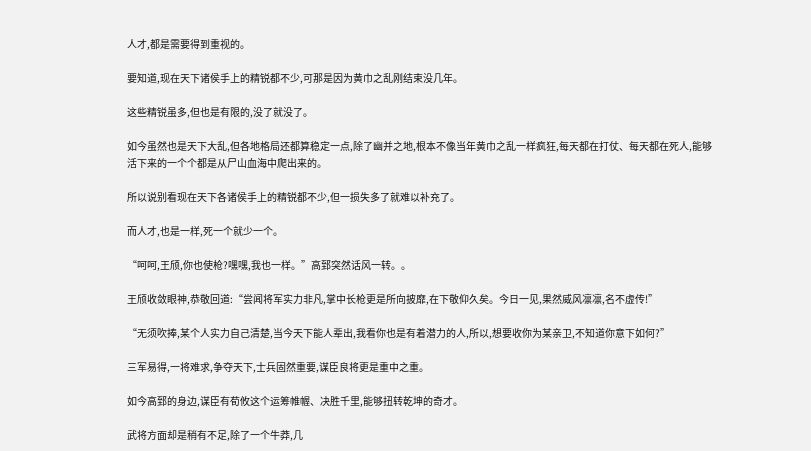人才,都是需要得到重视的。

要知道,现在天下诸侯手上的精锐都不少,可那是因为黄巾之乱刚结束没几年。

这些精锐虽多,但也是有限的,没了就没了。

如今虽然也是天下大乱,但各地格局还都算稳定一点,除了幽并之地,根本不像当年黄巾之乱一样疯狂,每天都在打仗、每天都在死人,能够活下来的一个个都是从尸山血海中爬出来的。

所以说别看现在天下各诸侯手上的精锐都不少,但一损失多了就难以补充了。

而人才,也是一样,死一个就少一个。

“呵呵,王颀,你也使枪?嘿嘿,我也一样。”高郅突然话风一转。。

王颀收敛眼神,恭敬回道:“尝闻将军实力非凡,掌中长枪更是所向披靡,在下敬仰久矣。今日一见,果然威风凛凛,名不虚传!”

“无须吹捧,某个人实力自己清楚,当今天下能人辈出,我看你也是有着潜力的人,所以,想要收你为某亲卫,不知道你意下如何?”

三军易得,一将难求,争夺天下,士兵固然重要,谋臣良将更是重中之重。

如今高郅的身边,谋臣有荀攸这个运筹帷幄、决胜千里,能够扭转乾坤的奇才。

武将方面却是稍有不足,除了一个牛莽,几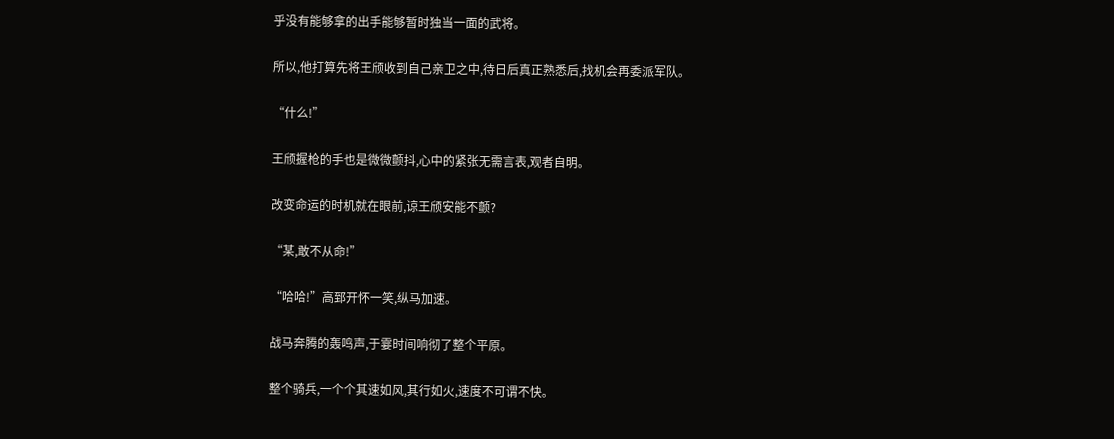乎没有能够拿的出手能够暂时独当一面的武将。

所以,他打算先将王颀收到自己亲卫之中,待日后真正熟悉后,找机会再委派军队。

“什么!”

王颀握枪的手也是微微颤抖,心中的紧张无需言表,观者自明。

改变命运的时机就在眼前,谅王颀安能不颤?

“某,敢不从命!”

“哈哈!”高郅开怀一笑,纵马加速。

战马奔腾的轰鸣声,于霎时间响彻了整个平原。

整个骑兵,一个个其速如风,其行如火,速度不可谓不快。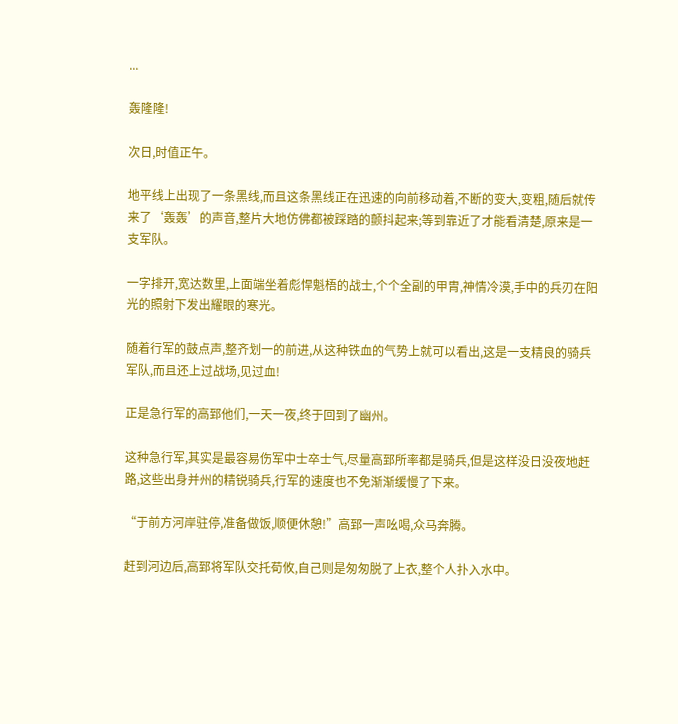...

轰隆隆!

次日,时值正午。

地平线上出现了一条黑线,而且这条黑线正在迅速的向前移动着,不断的变大,变粗,随后就传来了‘轰轰’的声音,整片大地仿佛都被踩踏的颤抖起来;等到靠近了才能看清楚,原来是一支军队。

一字排开,宽达数里,上面端坐着彪悍魁梧的战士,个个全副的甲胄,神情冷漠,手中的兵刃在阳光的照射下发出耀眼的寒光。

随着行军的鼓点声,整齐划一的前进,从这种铁血的气势上就可以看出,这是一支精良的骑兵军队,而且还上过战场,见过血!

正是急行军的高郅他们,一天一夜,终于回到了幽州。

这种急行军,其实是最容易伤军中士卒士气,尽量高郅所率都是骑兵,但是这样没日没夜地赶路,这些出身并州的精锐骑兵,行军的速度也不免渐渐缓慢了下来。

“于前方河岸驻停,准备做饭,顺便休憩!”高郅一声吆喝,众马奔腾。

赶到河边后,高郅将军队交托荀攸,自己则是匆匆脱了上衣,整个人扑入水中。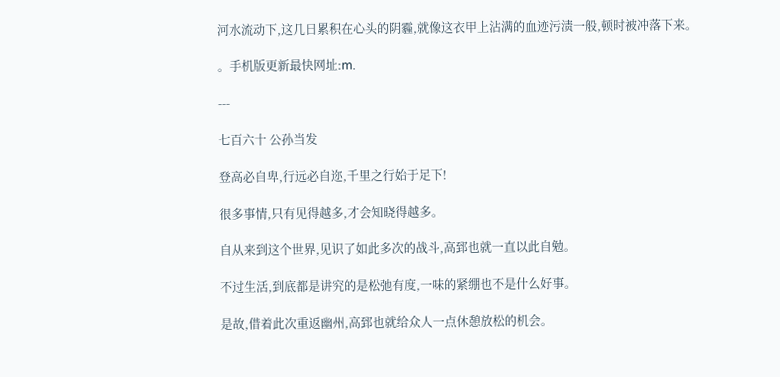河水流动下,这几日累积在心头的阴霾,就像这衣甲上沾满的血迹污渍一般,顿时被冲落下来。

。手机版更新最快网址:m.

---

七百六十 公孙当发

登高必自卑,行远必自迩,千里之行始于足下!

很多事情,只有见得越多,才会知晓得越多。

自从来到这个世界,见识了如此多次的战斗,高郅也就一直以此自勉。

不过生活,到底都是讲究的是松弛有度,一味的紧绷也不是什么好事。

是故,借着此次重返幽州,高郅也就给众人一点休憩放松的机会。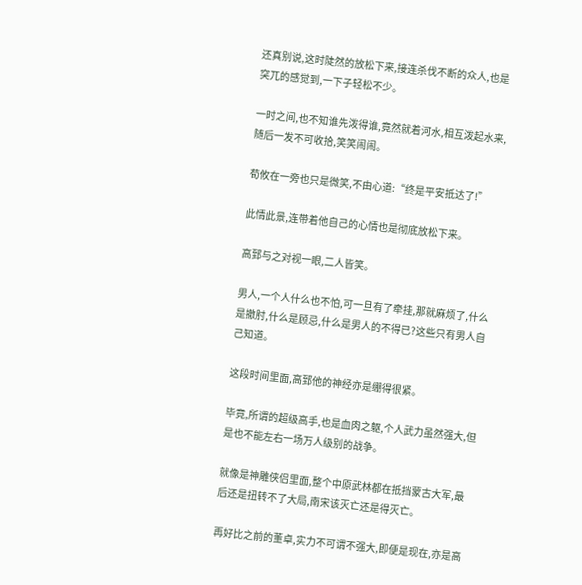还真别说,这时陡然的放松下来,接连杀伐不断的众人,也是突兀的感觉到,一下子轻松不少。

一时之间,也不知谁先泼得谁,竟然就着河水,相互泼起水来,随后一发不可收拾,笑笑闹闹。

荀攸在一旁也只是微笑,不由心道:“终是平安抵达了!”

此情此景,连带着他自己的心情也是彻底放松下来。

高郅与之对视一眼,二人皆笑。

男人,一个人什么也不怕,可一旦有了牵挂,那就麻烦了,什么是撤肘,什么是顾忌,什么是男人的不得已?这些只有男人自己知道。

这段时间里面,高郅他的神经亦是绷得很紧。

毕竟,所谓的超级高手,也是血肉之躯,个人武力虽然强大,但是也不能左右一场万人级别的战争。

就像是神雕侠侣里面,整个中原武林都在抵挡蒙古大军,最后还是扭转不了大局,南宋该灭亡还是得灭亡。

再好比之前的董卓,实力不可谓不强大,即便是现在,亦是高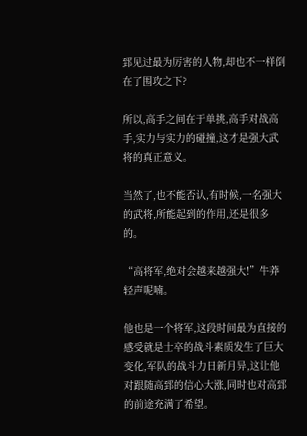郅见过最为厉害的人物,却也不一样倒在了围攻之下?

所以,高手之间在于单挑,高手对战高手,实力与实力的碰撞,这才是强大武将的真正意义。

当然了,也不能否认,有时候,一名强大的武将,所能起到的作用,还是很多的。

“高将军,绝对会越来越强大!”牛莽轻声呢喃。

他也是一个将军,这段时间最为直接的感受就是士卒的战斗素质发生了巨大变化,军队的战斗力日新月异,这让他对跟随高郅的信心大涨,同时也对高郅的前途充满了希望。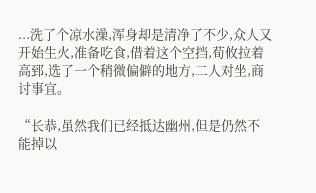...洗了个凉水澡,浑身却是清净了不少,众人又开始生火,准备吃食,借着这个空挡,荀攸拉着高郅,选了一个稍微偏僻的地方,二人对坐,商讨事宜。

“长恭,虽然我们已经抵达幽州,但是仍然不能掉以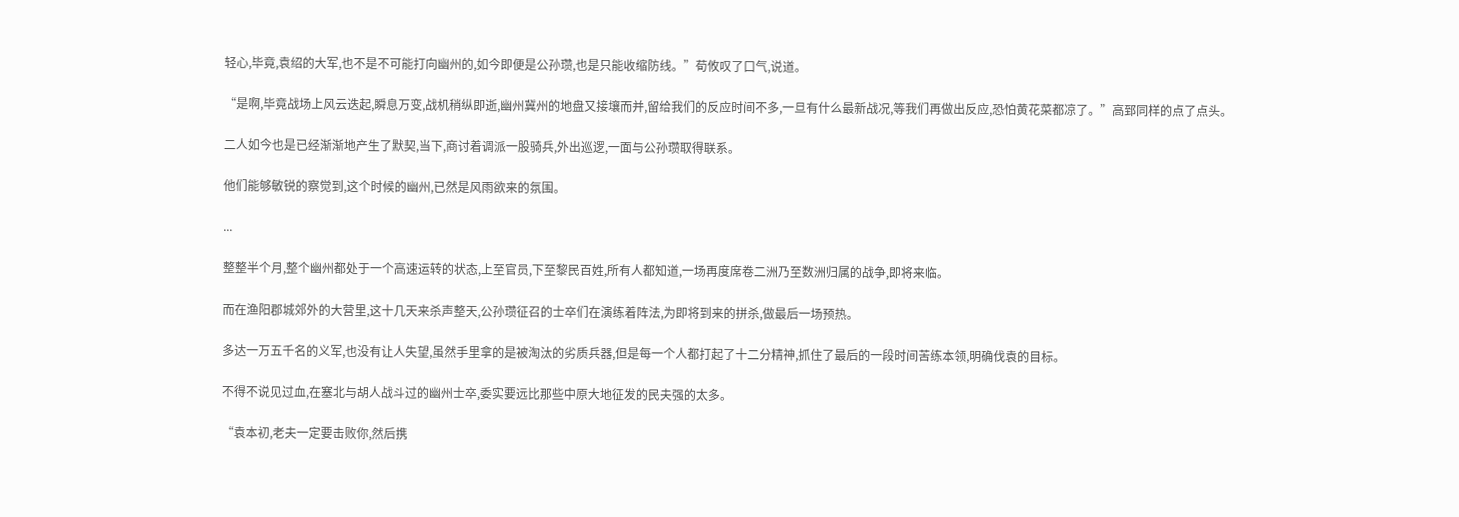轻心,毕竟,袁绍的大军,也不是不可能打向幽州的,如今即便是公孙瓒,也是只能收缩防线。”荀攸叹了口气,说道。

“是啊,毕竟战场上风云迭起,瞬息万变,战机稍纵即逝,幽州冀州的地盘又接壤而并,留给我们的反应时间不多,一旦有什么最新战况,等我们再做出反应,恐怕黄花菜都凉了。”高郅同样的点了点头。

二人如今也是已经渐渐地产生了默契,当下,商讨着调派一股骑兵,外出巡逻,一面与公孙瓒取得联系。

他们能够敏锐的察觉到,这个时候的幽州,已然是风雨欲来的氛围。

...

整整半个月,整个幽州都处于一个高速运转的状态,上至官员,下至黎民百姓,所有人都知道,一场再度席卷二洲乃至数洲归属的战争,即将来临。

而在渔阳郡城郊外的大营里,这十几天来杀声整天,公孙瓒征召的士卒们在演练着阵法,为即将到来的拼杀,做最后一场预热。

多达一万五千名的义军,也没有让人失望,虽然手里拿的是被淘汰的劣质兵器,但是每一个人都打起了十二分精神,抓住了最后的一段时间苦练本领,明确伐袁的目标。

不得不说见过血,在塞北与胡人战斗过的幽州士卒,委实要远比那些中原大地征发的民夫强的太多。

“袁本初,老夫一定要击败你,然后携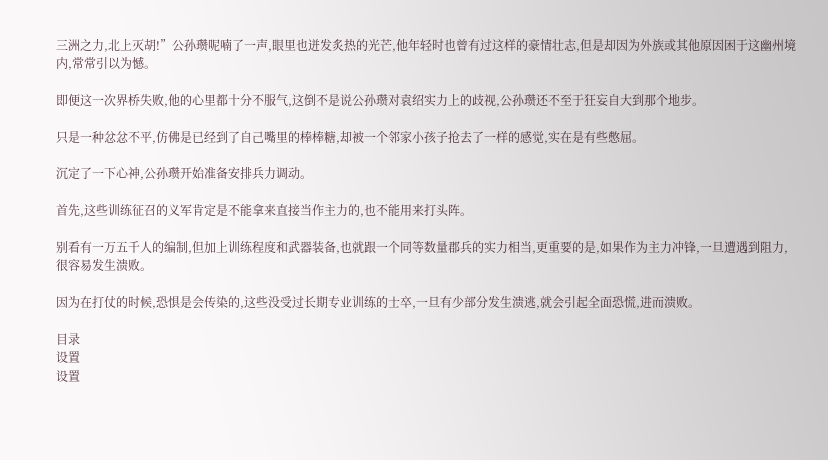三洲之力,北上灭胡!”公孙瓒呢喃了一声,眼里也迸发炙热的光芒,他年轻时也曾有过这样的豪情壮志,但是却因为外族或其他原因困于这幽州境内,常常引以为憾。

即便这一次界桥失败,他的心里都十分不服气,这倒不是说公孙瓒对袁绍实力上的歧视,公孙瓒还不至于狂妄自大到那个地步。

只是一种忿忿不平,仿佛是已经到了自己嘴里的棒棒糖,却被一个邻家小孩子抢去了一样的感觉,实在是有些憋屈。

沉定了一下心神,公孙瓒开始准备安排兵力调动。

首先,这些训练征召的义军肯定是不能拿来直接当作主力的,也不能用来打头阵。

别看有一万五千人的编制,但加上训练程度和武器装备,也就跟一个同等数量郡兵的实力相当,更重要的是,如果作为主力冲锋,一旦遭遇到阻力,很容易发生溃败。

因为在打仗的时候,恐惧是会传染的,这些没受过长期专业训练的士卒,一旦有少部分发生溃逃,就会引起全面恐慌,进而溃败。

目录
设置
设置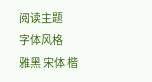阅读主题
字体风格
雅黑 宋体 楷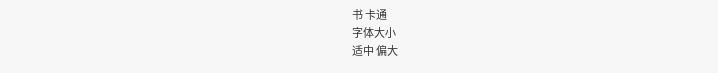书 卡通
字体大小
适中 偏大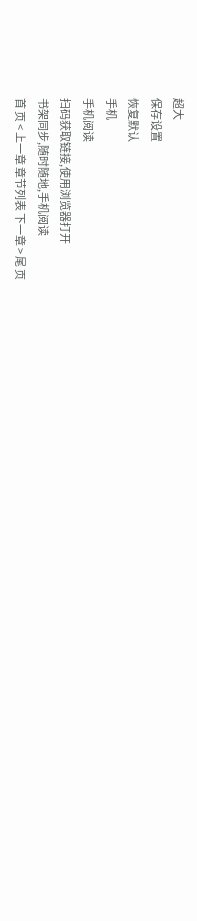超大
保存设置
恢复默认
手机
手机阅读
扫码获取链接,使用浏览器打开
书架同步,随时随地,手机阅读
首 页 < 上一章 章节列表 下一章 > 尾 页